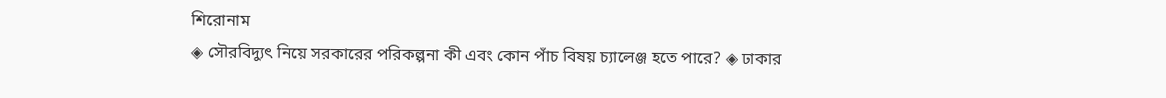শিরোনাম
◈ সৌরবিদ্যুৎ নিয়ে সরকারের পরিকল্পনা কী এবং কোন পাঁচ বিষয় চ্যালেঞ্জ হতে পারে? ◈ ঢাকার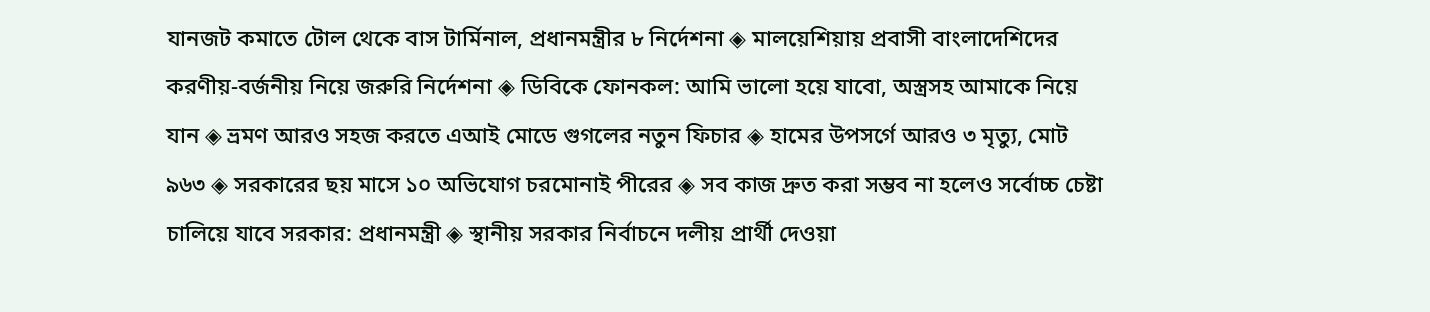যানজট কমাতে টোল থেকে বাস টার্মিনাল, প্রধানমন্ত্রীর ৮ নির্দেশনা ◈ মালয়েশিয়ায় প্রবাসী বাংলাদেশিদের করণীয়-বর্জনীয় নিয়ে জরুরি নির্দেশনা ◈ ডিবিকে ফোনকল: আমি ভালো হয়ে যাবো, অস্ত্রসহ আমাকে নিয়ে যান ◈ ভ্রমণ আরও সহজ করতে এআই মোডে গুগলের নতুন ফিচার ◈ হামের উপসর্গে আরও ৩ মৃত্যু, মোট ৯৬৩ ◈ সরকারের ছয় মাসে ১০ অভিযোগ চরমোনাই পীরের ◈ সব কাজ দ্রুত করা সম্ভব না হলেও সর্বোচ্চ চেষ্টা চালিয়ে যাবে সরকার: প্রধানমন্ত্রী ◈ স্থানীয় সরকার নির্বাচনে দলীয় প্রার্থী দেওয়া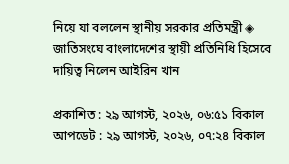নিয়ে যা বললেন স্থানীয় সরকার প্রতিমন্ত্রী ◈ জাতিসংঘে বাংলাদেশের স্থায়ী প্রতিনিধি হিসেবে দায়িত্ব নিলেন আইরিন খান

প্রকাশিত : ২৯ আগস্ট, ২০২৬, ০৬:৫১ বিকাল
আপডেট : ২৯ আগস্ট, ২০২৬, ০৭:২৪ বিকাল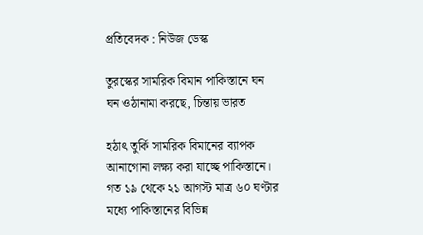প্রতিবেদক : নিউজ ডেস্ক

তুরস্কের সামরিক বিমান পাকিস্তানে ঘন ঘন ওঠানামা করছে, চিন্তায় ভারত

হঠাৎ তুর্কি সামরিক বিমানের ব্যাপক আনাগোনা লক্ষ্য করা যাচ্ছে পাকিস্তানে। গত ১৯ থেকে ২১ আগস্ট মাত্র ৬০ ঘণ্টার মধ্যে পাকিস্তানের বিভিন্ন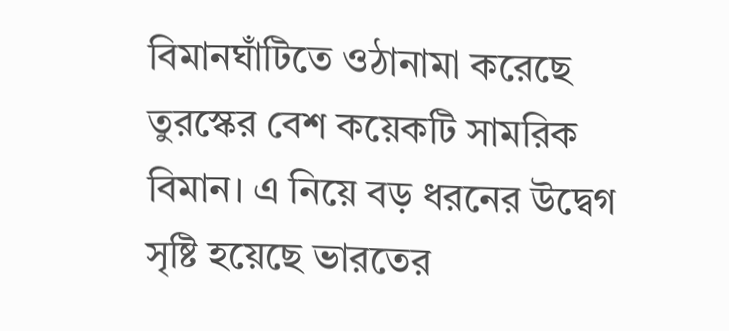বিমানঘাঁটিতে ওঠানামা করেছে তুরস্কের বেশ কয়েকটি সামরিক বিমান। এ নিয়ে বড় ধরনের উদ্বেগ সৃষ্টি হয়েছে ভারতের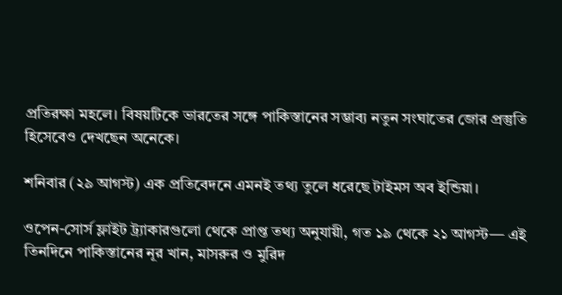প্রতিরক্ষা মহলে। বিষয়টিকে ভারতের সঙ্গে পাকিস্তানের সম্ভাব্য নতুন সংঘাতের জোর প্রস্তুতি হিসেবেও দেখছেন অনেকে।

শনিবার (২৯ আগস্ট) এক প্রতিবেদনে এমনই তথ্য তুলে ধরেছে টাইমস অব ইন্ডিয়া।

ওপেন-সোর্স ফ্লাইট ট্র্যাকারগুলো থেকে প্রাপ্ত তথ্য অনুযায়ী, গত ১৯ থেকে ২১ আগস্ট— এই তিনদিনে পাকিস্তানের নূর খান, মাসরুর ও মুরিদ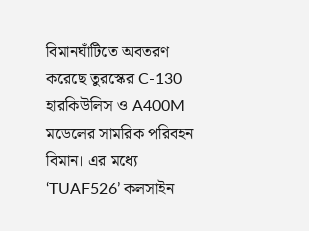বিমানঘাঁটিতে অবতরণ করেছে তুরস্কের C-130 হারকিউলিস ও A400M মডেলের সামরিক পরিবহন বিমান। এর মধ্যে ‘TUAF526’ কলসাইন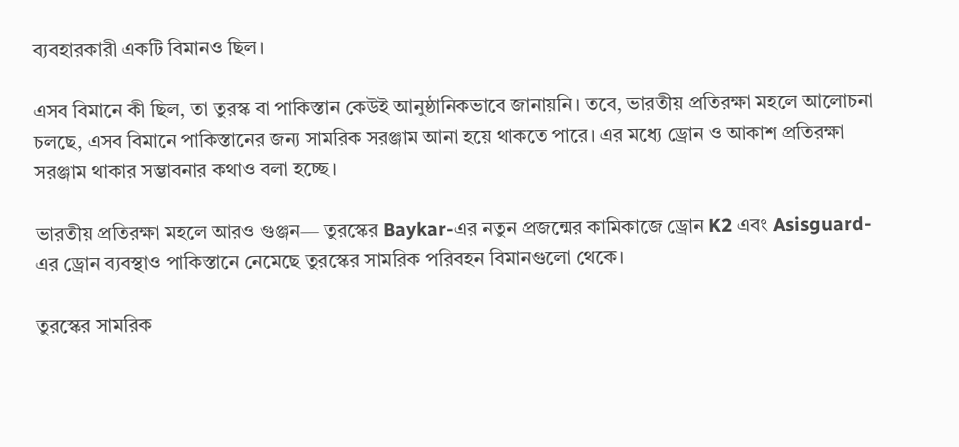ব্যবহারকারী একটি বিমানও ছিল।

এসব বিমানে কী ছিল, তা তুরস্ক বা পাকিস্তান কেউই আনুষ্ঠানিকভাবে জানায়নি। তবে, ভারতীয় প্রতিরক্ষা মহলে আলোচনা চলছে, এসব বিমানে পাকিস্তানের জন্য সামরিক সরঞ্জাম আনা হয়ে থাকতে পারে। এর মধ্যে ড্রোন ও আকাশ প্রতিরক্ষা সরঞ্জাম থাকার সম্ভাবনার কথাও বলা হচ্ছে।

ভারতীয় প্রতিরক্ষা মহলে আরও গুঞ্জন— তুরস্কের Baykar-এর নতুন প্রজন্মের কামিকাজে ড্রোন K2 এবং Asisguard-এর ড্রোন ব্যবস্থাও পাকিস্তানে নেমেছে তুরস্কের সামরিক পরিবহন বিমানগুলো থেকে।

তুরস্কের সামরিক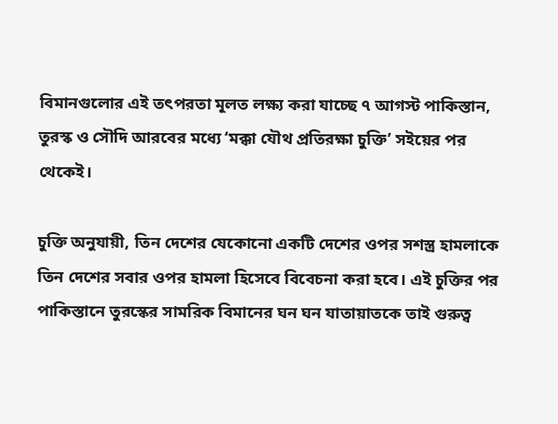বিমানগুলোর এই তৎপরতা মূলত লক্ষ্য করা যাচ্ছে ৭ আগস্ট পাকিস্তান, তুরস্ক ও সৌদি আরবের মধ্যে ‘মক্কা যৌথ প্রতিরক্ষা চুক্তি’ সইয়ের পর থেকেই।

চুক্তি অনুযায়ী, তিন দেশের যেকোনো একটি দেশের ওপর সশস্ত্র হামলাকে তিন দেশের সবার ওপর হামলা হিসেবে বিবেচনা করা হবে। এই চুক্তির পর পাকিস্তানে তুরস্কের সামরিক বিমানের ঘন ঘন যাতায়াতকে তাই গুরুত্ব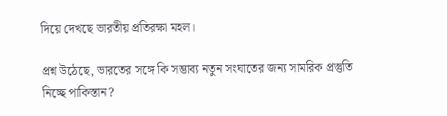দিয়ে দেখছে ভারতীয় প্রতিরক্ষা মহল।

প্রশ্ন উঠেছে, ভারতের সঙ্গে কি সম্ভাব্য নতুন সংঘাতের জন্য সামরিক প্রস্তুতি নিচ্ছে পাকিস্তান?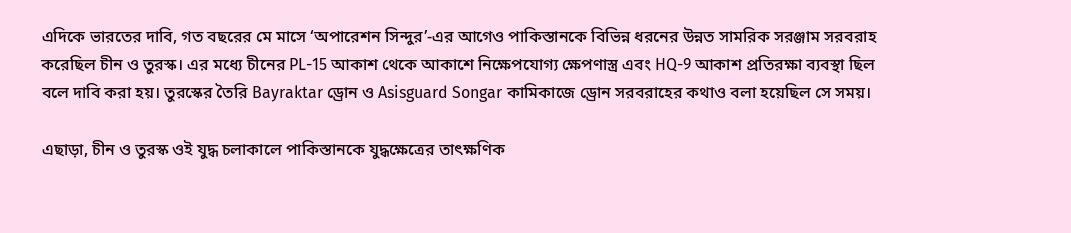এদিকে ভারতের দাবি, গত বছরের মে মাসে ‘অপারেশন সিন্দুর’-এর আগেও পাকিস্তানকে বিভিন্ন ধরনের উন্নত সামরিক সরঞ্জাম সরবরাহ করেছিল চীন ও তুরস্ক। এর মধ্যে চীনের PL-15 আকাশ থেকে আকাশে নিক্ষেপযোগ্য ক্ষেপণাস্ত্র এবং HQ-9 আকাশ প্রতিরক্ষা ব্যবস্থা ছিল বলে দাবি করা হয়। তুরস্কের তৈরি Bayraktar ড্রোন ও Asisguard Songar কামিকাজে ড্রোন সরবরাহের কথাও বলা হয়েছিল সে সময়।

এছাড়া, চীন ও তুরস্ক ওই যুদ্ধ চলাকালে পাকিস্তানকে যুদ্ধক্ষেত্রের তাৎক্ষণিক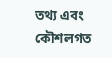তথ্য এবং কৌশলগত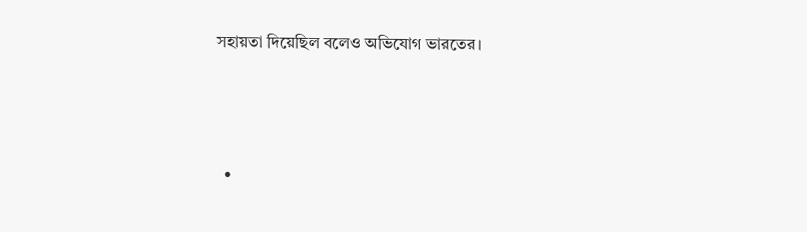সহায়তা দিয়েছিল বলেও অভিযোগ ভারতের।





  •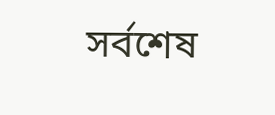সর্বশেষ